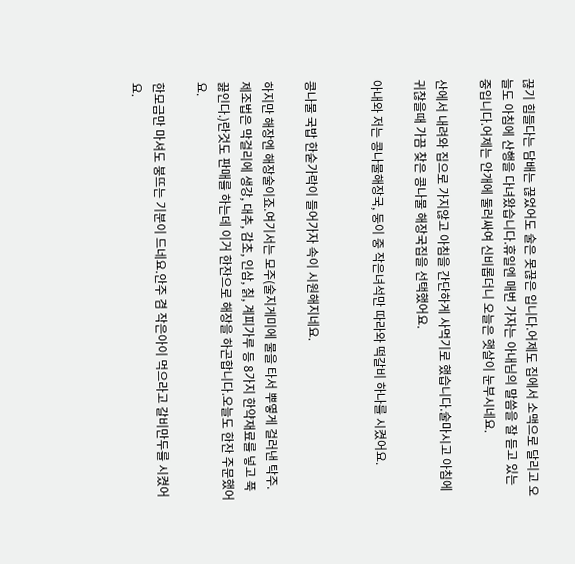끊기 힘들다는 담배는 끊었어도 술은 못끊은 입니다.어제도 집에서 소맥으로 달리고 오늘도 아침에 산행을 다녀왔습니다.휴일엔 매번 가자는 아내님의 말씀을 잘 듣고 있는 중입니다.어제는 안개에 둘러싸여 신비롭더니 오늘은 햇살이 눈부시네요.

산에서 내려와 집으로 가지않고 아침을 간단하게 사먹기로 했습니다.술마시고 아침에 귀찮을때 가끔 찾은 콩나물 해장국집을 선택했어요.

아내와 저는 콩나물해장국, 둥이 중 작은녀석만 따라와 떡갈비 하나를 시켰어요.


콩나물 국밥 한숟가락이 들어가자 속이 시원해지네요.

하지만 해장엔 해장술이죠.여기서는 모주(술지게미에 물을 타서 뿌옇게 걸러낸 탁주. 제조법은 막걸리에 생강, 대추, 감초, 인삼, 칡, 계피가루 등 8가지 한약재료를 넣고 푹 끓인다.)란것도 판매를 하는데 이거 한잔으로 해장을 하곤합니다.오늘도 한잔 주문했어요.

한모금만 마셔도 붕뜨는 기분이 드네요.안주 겸 작은아이 먹으라고 갈비만두를 시켰어요.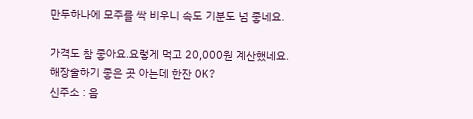만두하나에 모주를 싹 비우니 속도 기분도 넘 좋네요.

가격도 참 좋아요.요렇게 먹고 20,000원 계산했네요.
해장술하기 좋은 곳 아는데 한잔 OK?
신주소 : 음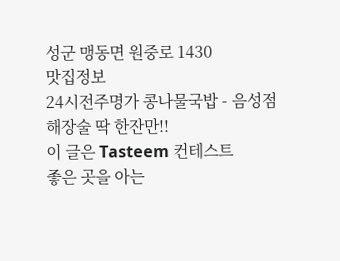성군 맹동면 원중로 1430
맛집정보
24시전주명가 콩나물국밥 - 음성점
해장술 딱 한잔만!!
이 글은 Tasteem 컨테스트
좋은 곳을 아는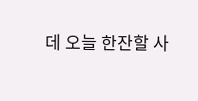데 오늘 한잔할 사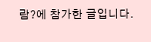람?에 참가한 글입니다.